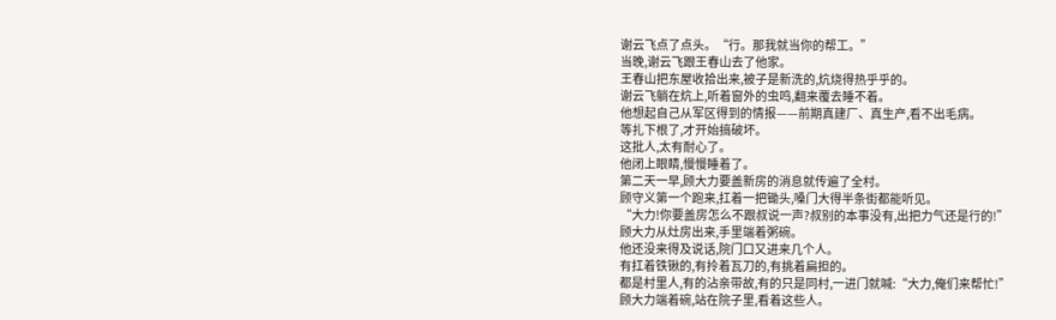谢云飞点了点头。“行。那我就当你的帮工。”
当晚,谢云飞跟王春山去了他家。
王春山把东屋收拾出来,被子是新洗的,炕烧得热乎乎的。
谢云飞躺在炕上,听着窗外的虫鸣,翻来覆去睡不着。
他想起自己从军区得到的情报——前期真建厂、真生产,看不出毛病。
等扎下根了,才开始搞破坏。
这批人,太有耐心了。
他闭上眼睛,慢慢睡着了。
第二天一早,顾大力要盖新房的消息就传遍了全村。
顾守义第一个跑来,扛着一把锄头,嗓门大得半条街都能听见。
“大力!你要盖房怎么不跟叔说一声?叔别的本事没有,出把力气还是行的!”
顾大力从灶房出来,手里端着粥碗。
他还没来得及说话,院门口又进来几个人。
有扛着铁锹的,有拎着瓦刀的,有挑着扁担的。
都是村里人,有的沾亲带故,有的只是同村,一进门就喊:“大力,俺们来帮忙!”
顾大力端着碗,站在院子里,看着这些人。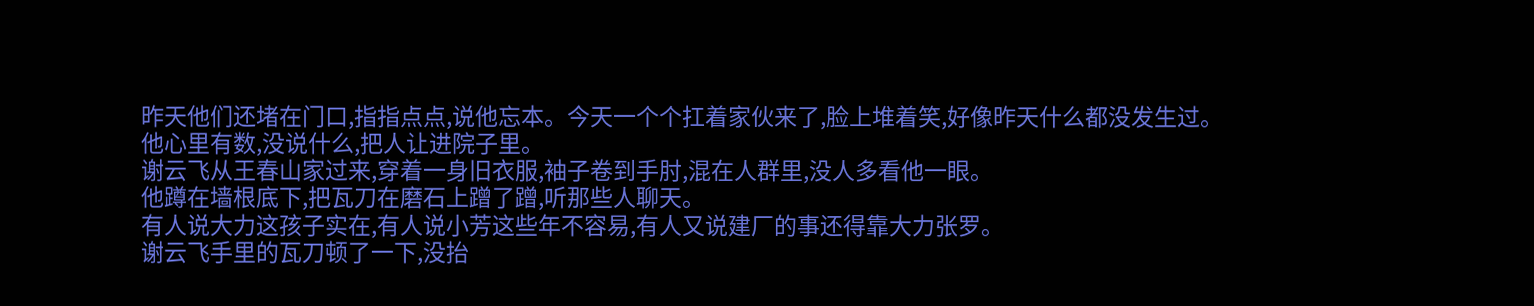昨天他们还堵在门口,指指点点,说他忘本。今天一个个扛着家伙来了,脸上堆着笑,好像昨天什么都没发生过。
他心里有数,没说什么,把人让进院子里。
谢云飞从王春山家过来,穿着一身旧衣服,袖子卷到手肘,混在人群里,没人多看他一眼。
他蹲在墙根底下,把瓦刀在磨石上蹭了蹭,听那些人聊天。
有人说大力这孩子实在,有人说小芳这些年不容易,有人又说建厂的事还得靠大力张罗。
谢云飞手里的瓦刀顿了一下,没抬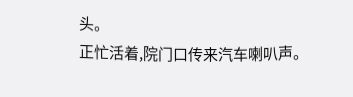头。
正忙活着,院门口传来汽车喇叭声。